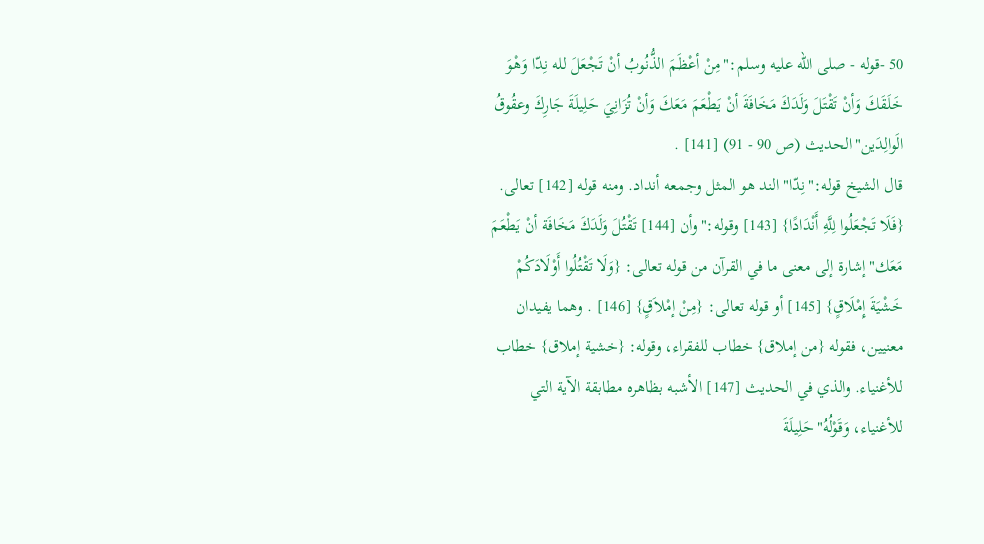50 -قوله - صلى الله عليه وسلم:"مِنْ أعْظَمَ الذُّنُوبُ أنْ تَجْعَلَ لله نِدّا وَهْوَ خَلَقَكَ وَأنْ تَقْتَلَ وَلَدَكَ مَخَافَةَ أنْ يَطْعَمَ مَعَكَ وَأنْ تُزَانِيَ حَلِيلَةَ جَارِكَ وعقُوقُ الَوالِدَين"الحديث (ص 90 - 91) [141] .
قال الشيخ قوله:"نِدّا"الند هو المثل وجمعه أنداد. ومنه قوله [142] تعالى. {فَلَا تَجْعَلُوا لِلَّهِ أَنْدَادًا} [143] وقوله:"وأن [144] تَقْتُلَ وَلَدَكَ مَخَافَة أنْ يَطْعَمَ مَعَك"إشارة إلى معنى ما في القرآن من قوله تعالى: {وَلَا تَقْتُلُوا أَوْلَادَكُمْ خَشْيَةَ إِمْلَاقٍ} [145] أو قوله تعالى: {مِنْ إمْلاَقٍ} [146] . وهما يفيدان معنيين، فقوله {من إملاق} خطاب للفقراء، وقوله: {خشية إملاق} خطاب للأغنياء. والذي في الحديث [147] الأشبه بظاهره مطابقة الآية التي للأغنياء، وَقَوْلُهُ"حَلِيلَةَ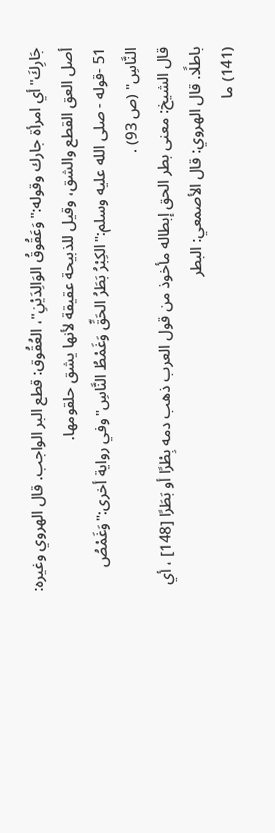جَارِكَ"أي امرأة جارك وقوله:"وَعَقُوقُ الوَالِدَيْنِ"، العُقُوق: قطع البر الواجب. قال الهروي وغيره: أصل العق القطع والشق، وقيل للذبيحة عقيقة لأنها يشق حلقومها.
51 -قوله - صلى الله عليه وسلم:"الكِبْرُ بَطَرُ الحَقِّ وَغَمْطُ النَّاسِ"وفي رواية أخرى:"وَغَمْصُ النَّاسِ" (ص 93) .
قال الشيخ: معنى بطر الحق إبطاله مأخوذ من قول العرب ذهب دمه بِطْرًا أو بَطَرًا [148] ، أي باطلًا. قال الهروي: قال الأصمعي: البطر
(141) ما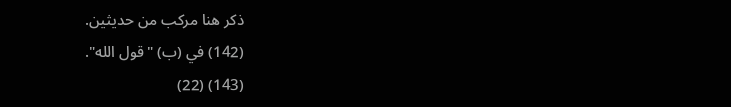ذكر هنا مركب من حديثين.
(142) في (ب) "قول الله".
(143) (22)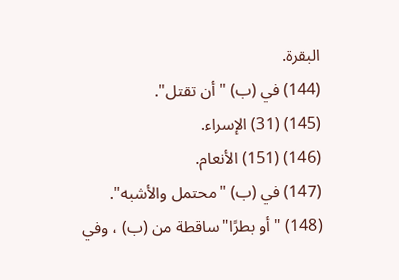البقرة.
(144) في (ب) "أن تقتل".
(145) (31) الإسراء.
(146) (151) الأنعام.
(147) في (ب) "محتمل والأشبه".
(148) "أو بطرًا"ساقطة من (ب) ، وفي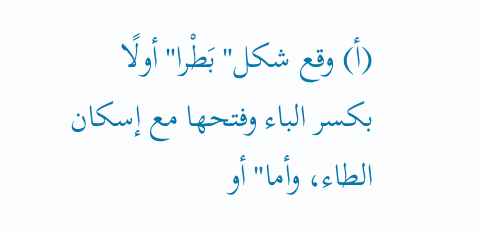(أ) وقع شكل"بَطْرا"أولًا بكسر الباء وفتحها مع إسكان الطاء، وأما"أو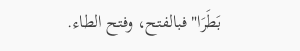بَطَرَا"فبالفتح، وفتح الطاء.